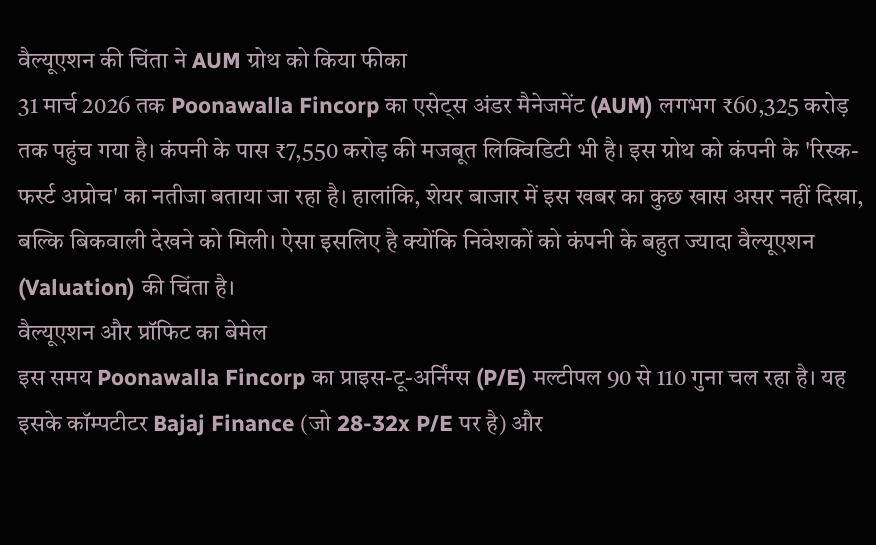वैल्यूएशन की चिंता ने AUM ग्रोथ को किया फीका
31 मार्च 2026 तक Poonawalla Fincorp का एसेट्स अंडर मैनेजमेंट (AUM) लगभग ₹60,325 करोड़ तक पहुंच गया है। कंपनी के पास ₹7,550 करोड़ की मजबूत लिक्विडिटी भी है। इस ग्रोथ को कंपनी के 'रिस्क-फर्स्ट अप्रोच' का नतीजा बताया जा रहा है। हालांकि, शेयर बाजार में इस खबर का कुछ खास असर नहीं दिखा, बल्कि बिकवाली देखने को मिली। ऐसा इसलिए है क्योंकि निवेशकों को कंपनी के बहुत ज्यादा वैल्यूएशन (Valuation) की चिंता है।
वैल्यूएशन और प्रॉफिट का बेमेल
इस समय Poonawalla Fincorp का प्राइस-टू-अर्निंग्स (P/E) मल्टीपल 90 से 110 गुना चल रहा है। यह इसके कॉम्पटीटर Bajaj Finance (जो 28-32x P/E पर है) और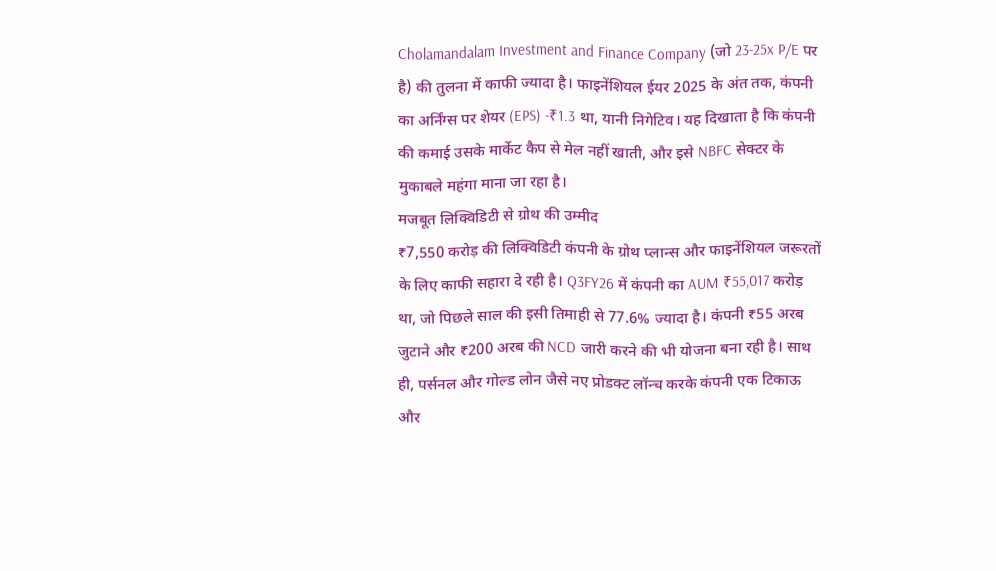Cholamandalam Investment and Finance Company (जो 23-25x P/E पर है) की तुलना में काफी ज्यादा है। फाइनेंशियल ईयर 2025 के अंत तक, कंपनी का अर्निंग्स पर शेयर (EPS) -₹1.3 था, यानी निगेटिव। यह दिखाता है कि कंपनी की कमाई उसके मार्केट कैप से मेल नहीं खाती, और इसे NBFC सेक्टर के मुकाबले महंगा माना जा रहा है।
मजबूत लिक्विडिटी से ग्रोथ की उम्मीद
₹7,550 करोड़ की लिक्विडिटी कंपनी के ग्रोथ प्लान्स और फाइनेंशियल जरूरतों के लिए काफी सहारा दे रही है। Q3FY26 में कंपनी का AUM ₹55,017 करोड़ था, जो पिछले साल की इसी तिमाही से 77.6% ज्यादा है। कंपनी ₹55 अरब जुटाने और ₹200 अरब की NCD जारी करने की भी योजना बना रही है। साथ ही, पर्सनल और गोल्ड लोन जैसे नए प्रोडक्ट लॉन्च करके कंपनी एक टिकाऊ और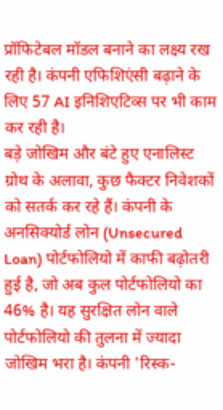प्रॉफिटेबल मॉडल बनाने का लक्ष्य रख रही है। कंपनी एफिशिएंसी बढ़ाने के लिए 57 AI इनिशिएटिव्स पर भी काम कर रही है।
बड़े जोखिम और बंटे हुए एनालिस्ट
ग्रोथ के अलावा, कुछ फैक्टर निवेशकों को सतर्क कर रहे हैं। कंपनी के अनसिक्योर्ड लोन (Unsecured Loan) पोर्टफोलियो में काफी बढ़ोतरी हुई है, जो अब कुल पोर्टफोलियो का 46% है। यह सुरक्षित लोन वाले पोर्टफोलियो की तुलना में ज्यादा जोखिम भरा है। कंपनी 'रिस्क-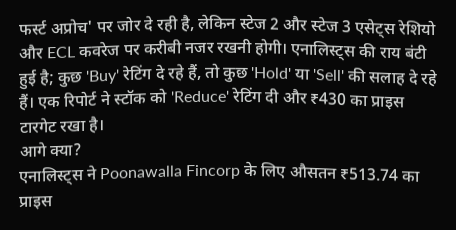फर्स्ट अप्रोच' पर जोर दे रही है, लेकिन स्टेज 2 और स्टेज 3 एसेट्स रेशियो और ECL कवरेज पर करीबी नजर रखनी होगी। एनालिस्ट्स की राय बंटी हुई है; कुछ 'Buy' रेटिंग दे रहे हैं, तो कुछ 'Hold' या 'Sell' की सलाह दे रहे हैं। एक रिपोर्ट ने स्टॉक को 'Reduce' रेटिंग दी और ₹430 का प्राइस टारगेट रखा है।
आगे क्या?
एनालिस्ट्स ने Poonawalla Fincorp के लिए औसतन ₹513.74 का प्राइस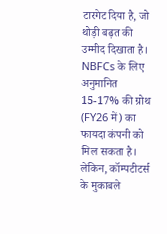टारगेट दिया है, जो थोड़ी बढ़त की उम्मीद दिखाता है। NBFCs के लिए अनुमानित 15-17% की ग्रोथ (FY26 में) का फायदा कंपनी को मिल सकता है। लेकिन, कॉम्पटीटर्स के मुकाबले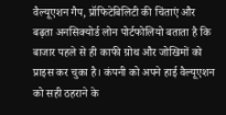वैल्यूएशन गैप, प्रॉफिटेबिलिटी की चिंताएं और बढ़ता अनसिक्योर्ड लोन पोर्टफोलियो बताता है कि बाजार पहले से ही काफी ग्रोथ और जोखिमों को प्राइस कर चुका है। कंपनी को अपने हाई वैल्यूएशन को सही ठहराने के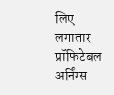लिए लगातार प्रॉफिटेबल अर्निंग्स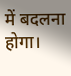में बदलना होगा।